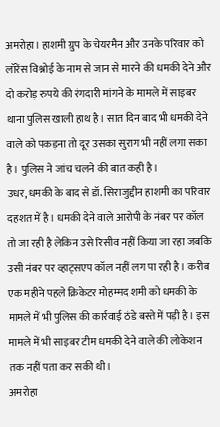अमरोहा। हाशमी ग्रुप के चेयरमैन और उनके परिवार को लॉरेंस विश्नोई के नाम से जान से मारने की धमकी देने और दो करोड़ रुपये की रंगदारी मांगने के मामले में साइबर थाना पुलिस खाली हाथ है। सात दिन बाद भी धमकी देने वाले को पकड़ना तो दूर उसका सुराग भी नहीं लगा सका है। पुलिस ने जांच चलने की बात कही है।
उधर, धमकी के बाद से डॉ. सिराजुद्दीन हाशमी का परिवार दहशत में है। धमकी देने वाले आरोपी के नंबर पर कॉल तो जा रही है लेकिन उसे रिसीव नहीं किया जा रहा जबकि उसी नंबर पर व्हाट्सएप कॉल नहीं लग पा रही है। करीब एक महीने पहले क्रिकेटर मोहम्मद शमी को धमकी के मामले में भी पुलिस की कार्रवाई ठंडे बस्ते में पड़ी है। इस मामले में भी साइबर टीम धमकी देने वाले की लोकेशन तक नहीं पता कर सकी थी।
अमरोहा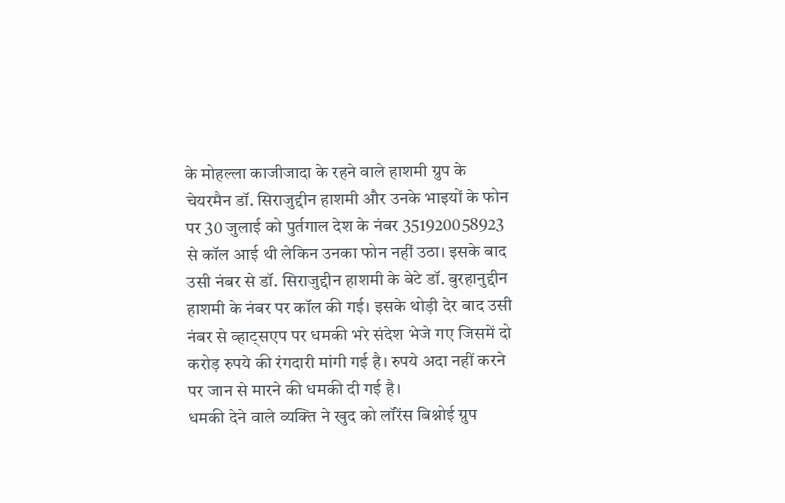के मोहल्ला काजीजादा के रहने वाले हाशमी ग्रुप के चेयरमैन डॉ. सिराजुद्दीन हाशमी और उनके भाइयों के फोन पर 30 जुलाई को पुर्तगाल देश के नंबर 351920058923 से कॉल आई थी लेकिन उनका फोन नहीं उठा। इसके बाद उसी नंबर से डॉ. सिराजुद्दीन हाशमी के बेटे डॉ. बुरहानुद्दीन हाशमी के नंबर पर कॉल की गई। इसके थोड़ी देर बाद उसी नंबर से व्हाट्सएप पर धमकी भरे संदेश भेजे गए जिसमें दो करोड़ रुपये की रंगदारी मांगी गई है। रुपये अदा नहीं करने पर जान से मारने की धमकी दी गई है।
धमकी देने वाले व्यक्ति ने खुद को लॉरेंस बिश्नोई ग्रुप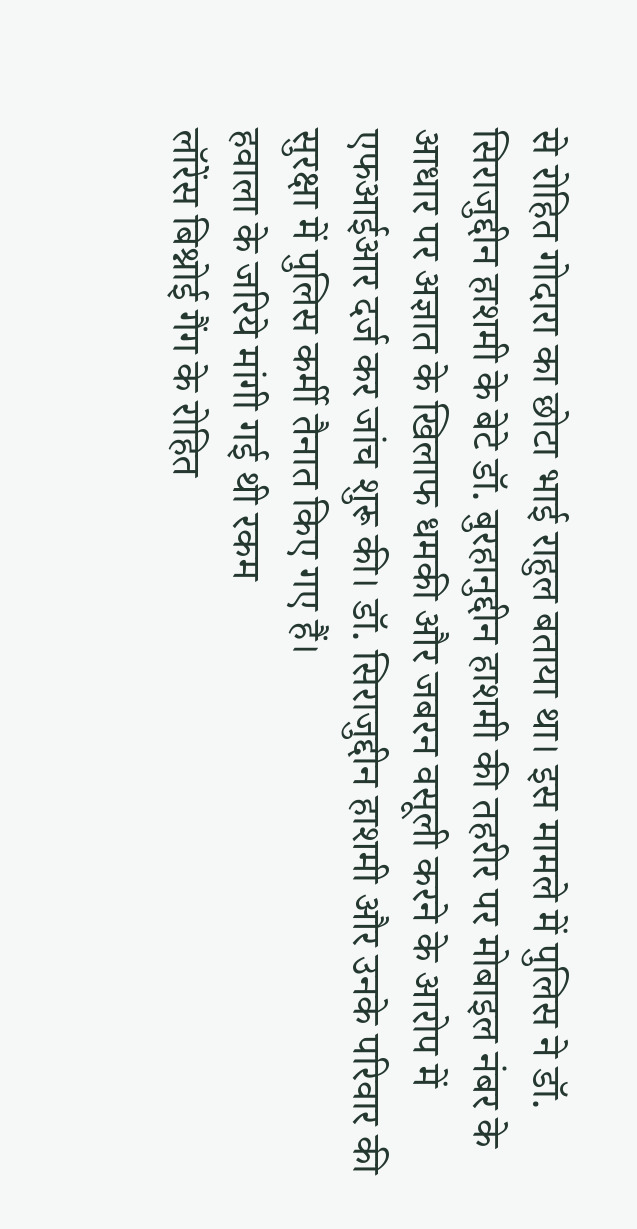से रोहित गोदारा का छोटा भाई राहुल बताया था। इस मामले में पुलिस ने डॉ. सिराजुद्दीन हाशमी के बेटे डॉ. बुरहानुद्दीन हाशमी की तहरीर पर मोबाइल नंबर के आधार पर अज्ञात के खिलाफ धमकी और जबरन वसूली करने के आरोप में एफआईआर दर्ज कर जांच शुरू की। डॉ. सिराजुद्दीन हाशमी और उनके परिवार की सुरक्षा में पुलिस कर्मी तैनात किए गए हैं।
हवाला के जरिये मांगी गई थी रकम
लॉरेंस बिश्नोई गैंग के रोहित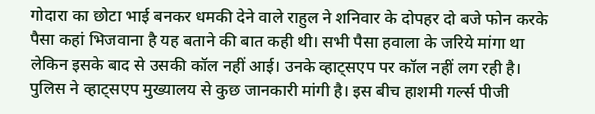गोदारा का छोटा भाई बनकर धमकी देने वाले राहुल ने शनिवार के दोपहर दो बजे फोन करके पैसा कहां भिजवाना है यह बताने की बात कही थी। सभी पैसा हवाला के जरिये मांगा था लेकिन इसके बाद से उसकी कॉल नहीं आई। उनके व्हाट्सएप पर कॉल नहीं लग रही है। पुलिस ने व्हाट्सएप मुख्यालय से कुछ जानकारी मांगी है। इस बीच हाशमी गर्ल्स पीजी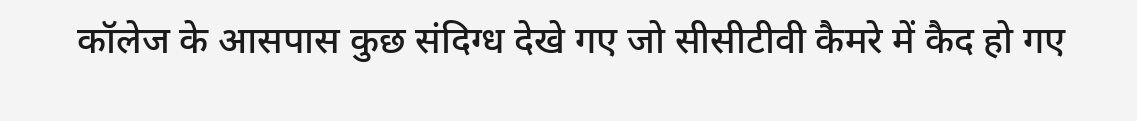कॉलेज के आसपास कुछ संदिग्ध देखे गए जो सीसीटीवी कैमरे में कैद हो गए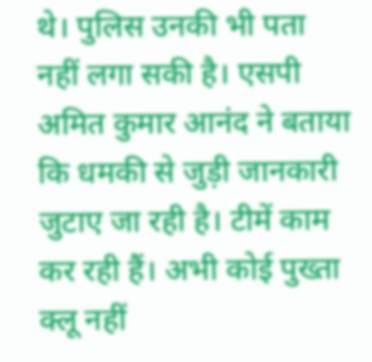थे। पुलिस उनकी भी पता नहीं लगा सकी है। एसपी अमित कुमार आनंद ने बताया कि धमकी से जुड़ी जानकारी जुटाए जा रही है। टीमें काम कर रही हैं। अभी कोई पुख्ता क्लू नहीं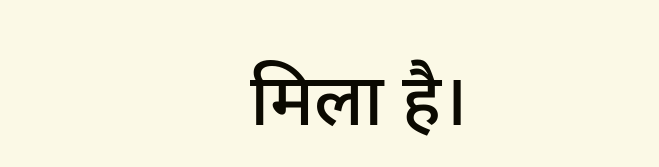मिला है।